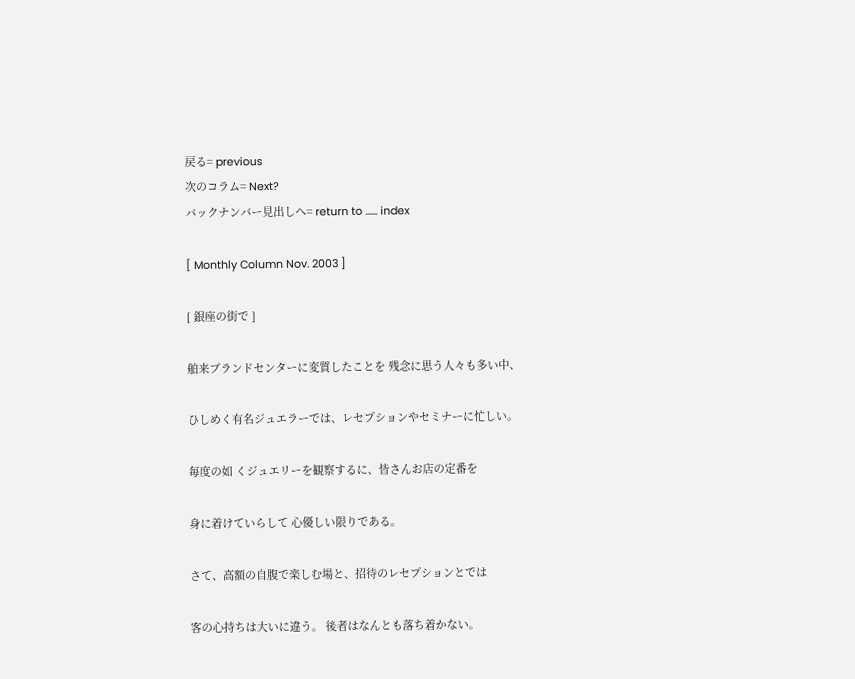戻る= previous
次のコラム= Next?
バックナンバー見出しへ= return to ...... index

[ Monthly Column Nov. 2003 ]

[ 銀座の街で ]

舶来ブランドセンターに変質したことを 残念に思う人々も多い中、

ひしめく有名ジュエラーでは、レセプションやセミナーに忙しい。

毎度の如 くジュエリーを観察するに、皆さんお店の定番を

身に着けていらして 心優しい限りである。

さて、高額の自腹で楽しむ場と、招待のレセプションとでは

客の心持ちは大いに違う。 後者はなんとも落ち着かない。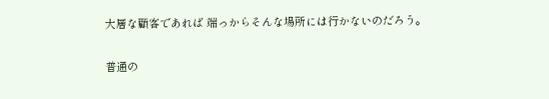大層な顧客であれば 端っからそんな場所には行かないのだろう。

普通の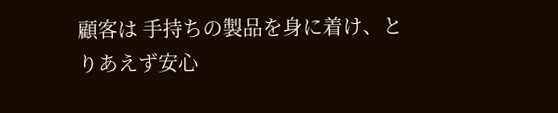顧客は 手持ちの製品を身に着け、とりあえず安心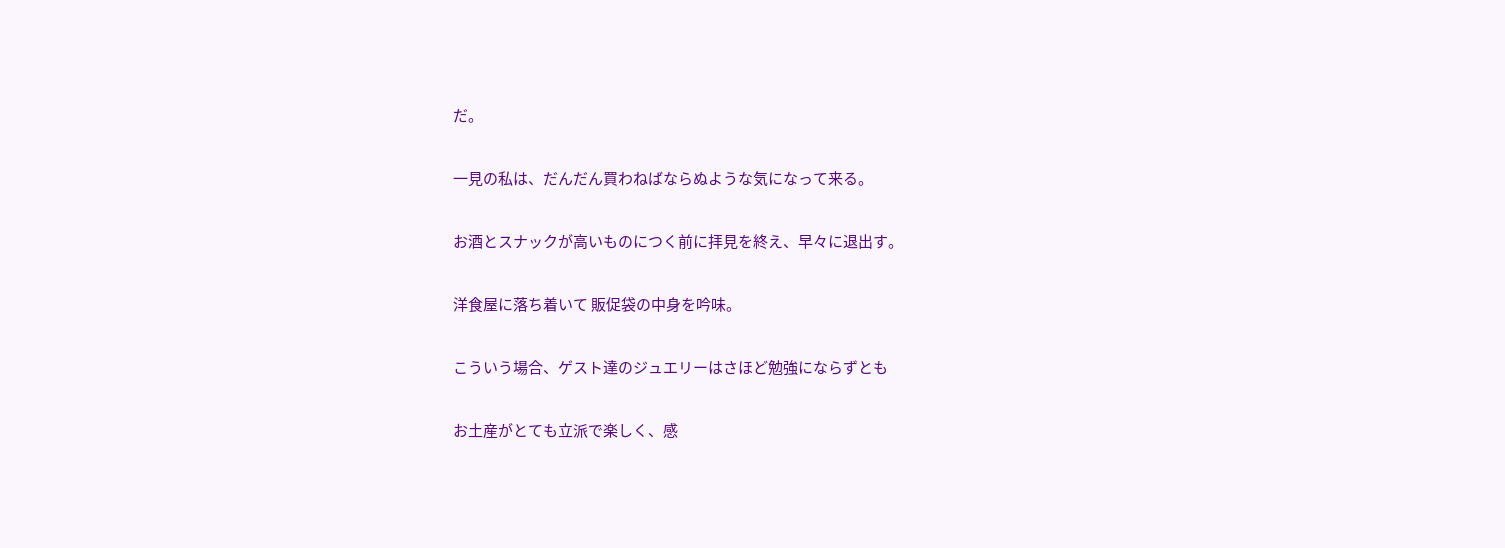だ。

一見の私は、だんだん買わねばならぬような気になって来る。

お酒とスナックが高いものにつく前に拝見を終え、早々に退出す。

洋食屋に落ち着いて 販促袋の中身を吟味。

こういう場合、ゲスト達のジュエリーはさほど勉強にならずとも

お土産がとても立派で楽しく、感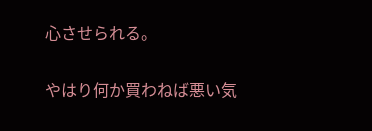心させられる。

やはり何か買わねば悪い気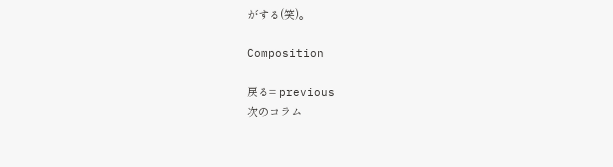がする(笑)。

Composition

戻る= previous
次のコラム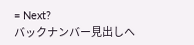= Next?
バックナンバー見出しへ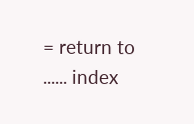= return to ...... index